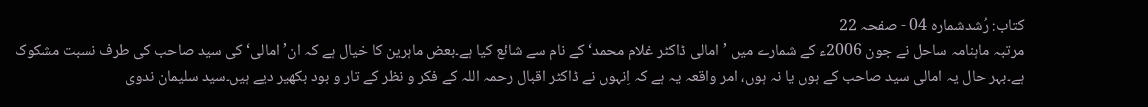کتاب: رُشدشمارہ 04 - صفحہ 22
مرتبہ ماہنامہ ساحل نے جون 2006ء کے شمارے میں ’امالی ڈاکٹر غلام محمد‘ کے نام سے شائع کیا ہے۔بعض ماہرین کا خیال ہے کہ ان’ امالی‘ کی سید صاحب کی طرف نسبت مشکوک ہے۔بہر حال یہ امالی سید صاحب کے ہوں یا نہ ہوں، امر واقعہ یہ ہے کہ اِنہوں نے ڈاکٹر اقبال رحمہ اللہ کے فکر و نظر کے تار و بود بکھیر دیے ہیں۔سید سلیمان ندوی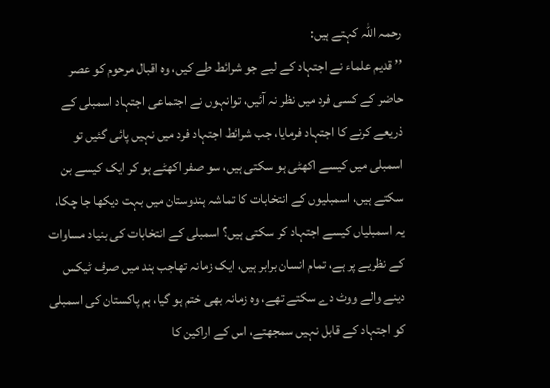رحمہ اللہ کہتے ہیں:
’’ قدیم علماء نے اجتہاد کے لیے جو شرائط طے کیں، وہ اقبال مرحوم کو عصر حاضر کے کسی فرد میں نظر نہ آئیں، توانہوں نے اجتماعی اجتہاد اسمبلی کے ذریعے کرنے کا اجتہاد فرمایا، جب شرائط اجتہاد فرد میں نہیں پائی گئیں تو اسمبلی میں کیسے اکھٹی ہو سکتی ہیں، سو صفر اکھٹے ہو کر ایک کیسے بن سکتے ہیں، اسمبلیوں کے انتخابات کا تماشہ ہندوستان میں بہت دیکھا جا چکا، یہ اسمبلیاں کیسے اجتہاد کر سکتی ہیں؟ اسمبلی کے انتخابات کی بنیاد مساوات کے نظریے پر ہے، تمام انسان برابر ہیں، ایک زمانہ تھاجب ہند میں صرف ٹیکس دینے والے ووٹ دے سکتے تھے، وہ زمانہ بھی ختم ہو گیا، ہم پاکستان کی اسمبلی کو اجتہاد کے قابل نہیں سمجھتے، اس کے اراکین کا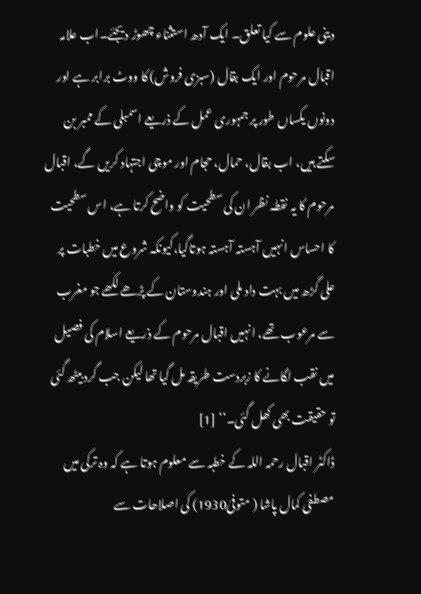دینی علوم سے کیا تعلق۔ ایک آدھ استثناء چھوڑ دیجئے۔اب علامہ اقبال مرحوم اور ایک بقال (سبزی فروش) کا ووٹ برابر ہے اور دونوں یکساں طور پر جمہوری عمل کے ذریعے اسمبلی کے ممبر بن سکتے ہیں، اب بقال، حمال، حجام اور موچی اجتہاد کریں گے، اقبال مرحوم کا یہ نقطہ نظر ان کی سطحیت کو واضح کرتا ہے، اس سطحیت کا احساس انہیں آہستہ آہستہ ہوتاگیا،کیونکہ شروع میں خطبات پر علی گڑھ میں بہت داد ملی اور ہندوستان کے پڑھے لکھے جو مغرب سے مرعوب تھے، انہیں اقبال مرحوم کے ذریعے اسلام کی فصیل میں نقب لگانے کا زبردست طریقہ مل گیا تھا لیکن جب گرد بیٹھ گئی تو حقیقت بھی کھل گئی۔‘‘ [1]
ڈاکٹر اقبال رحمہ اللہ کے خطبہ سے معلوم ہوتا ہے کہ وہ ترکی میں مصطفی کمال پاشا ( متوفیٰ1930) کی اصلاحات سے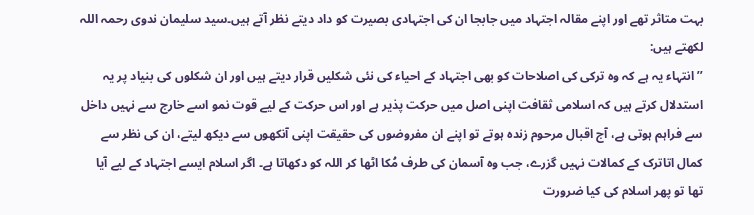بہت متاثر تھے اور اپنے مقالہ اجتہاد میں جابجا ان کی اجتہادی بصیرت کو داد دیتے نظر آتے ہیں۔سید سلیمان ندوی رحمہ اللہ لکھتے ہیں:
’’انتہاء یہ ہے کہ وہ ترکی کی اصلاحات کو بھی اجتہاد کے احیاء کی نئی شکلیں قرار دیتے ہیں اور ان شکلوں کی بنیاد پر یہ استدلال کرتے ہیں کہ اسلامی ثقافت اپنی اصل میں حرکت پذیر ہے اور اس حرکت کے لیے قوت نمو اسے خارج سے نہیں داخل سے فراہم ہوتی ہے، آج اقبال مرحوم زندہ ہوتے تو اپنے ان مفروضوں کی حقیقت اپنی آنکھوں سے دیکھ لیتے، ان کی نظر سے کمال اتاترک کے کمالات نہیں گزرے، جب وہ آسمان کی طرف مُکا اٹھا کر اللہ کو دکھاتا ہے۔ اگر اسلام ایسے اجتہاد کے لیے آیا تھا تو پھر اسلام کی کیا ضرورت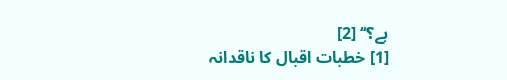ہے؟‘‘ [2]
[1] خطبات اقبال کا ناقدانہ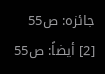جائزہ: ص55
[2] أيضاً: ص55